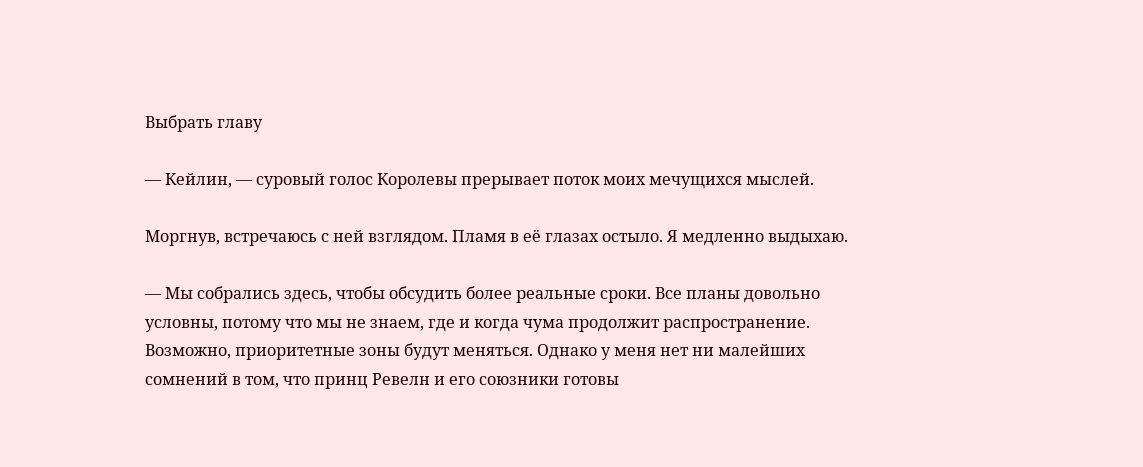Выбрать главу

— Кейлин, — суровый голос Королевы прерывает поток моих мечущихся мыслей.

Моргнув, встречаюсь с ней взглядом. Пламя в её глазах остыло. Я медленно выдыхаю.

— Мы собрались здесь, чтобы обсудить более реальные сроки. Все планы довольно условны, потому что мы не знаем, где и когда чума продолжит распространение. Возможно, приоритетные зоны будут меняться. Однако у меня нет ни малейших сомнений в том, что принц Ревелн и его союзники готовы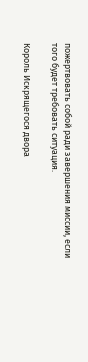пожертвовать собой ради завершения миссии, если того будет требовать ситуация.

Король Искрящегося двора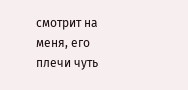смотрит на меня, его плечи чуть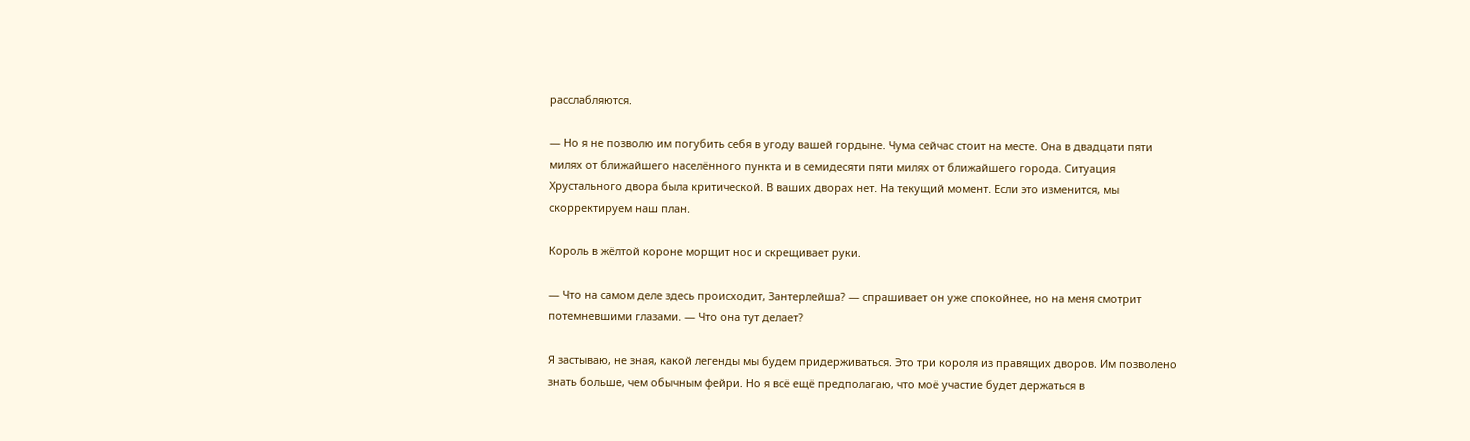расслабляются.

— Но я не позволю им погубить себя в угоду вашей гордыне. Чума сейчас стоит на месте. Она в двадцати пяти милях от ближайшего населённого пункта и в семидесяти пяти милях от ближайшего города. Ситуация Хрустального двора была критической. В ваших дворах нет. На текущий момент. Если это изменится, мы скорректируем наш план.

Король в жёлтой короне морщит нос и скрещивает руки.

— Что на самом деле здесь происходит, Зантерлейша? — спрашивает он уже спокойнее, но на меня смотрит потемневшими глазами. — Что она тут делает?

Я застываю, не зная, какой легенды мы будем придерживаться. Это три короля из правящих дворов. Им позволено знать больше, чем обычным фейри. Но я всё ещё предполагаю, что моё участие будет держаться в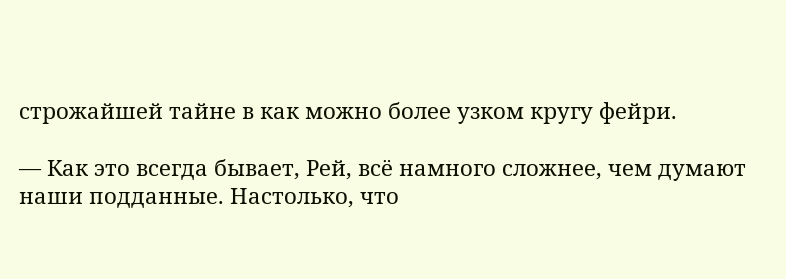строжайшей тайне в как можно более узком кругу фейри.

— Как это всегда бывает, Рей, всё намного сложнее, чем думают наши подданные. Настолько, что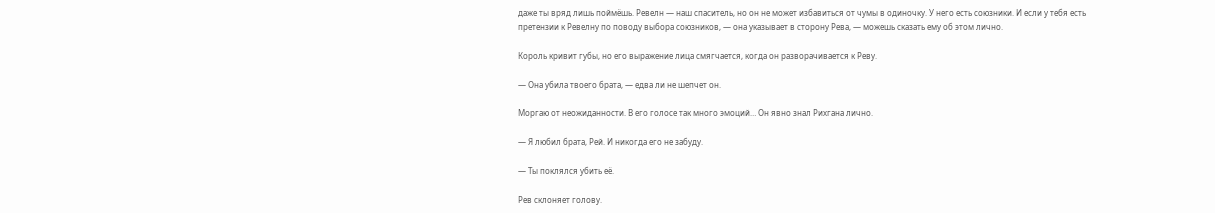даже ты вряд лишь поймёшь. Ревелн — наш спаситель, но он не может избавиться от чумы в одиночку. У него есть союзники. И если у тебя есть претензии к Ревелну по поводу выбора союзников, — она указывает в сторону Рева, — можешь сказать ему об этом лично.

Король кривит губы, но его выражение лица смягчается, когда он разворачивается к Реву.

— Она убила твоего брата, — едва ли не шепчет он.

Моргаю от неожиданности. В его голосе так много эмоций… Он явно знал Рихгана лично.

— Я любил брата, Рей. И никогда его не забуду.

— Ты поклялся убить её.

Рев склоняет голову.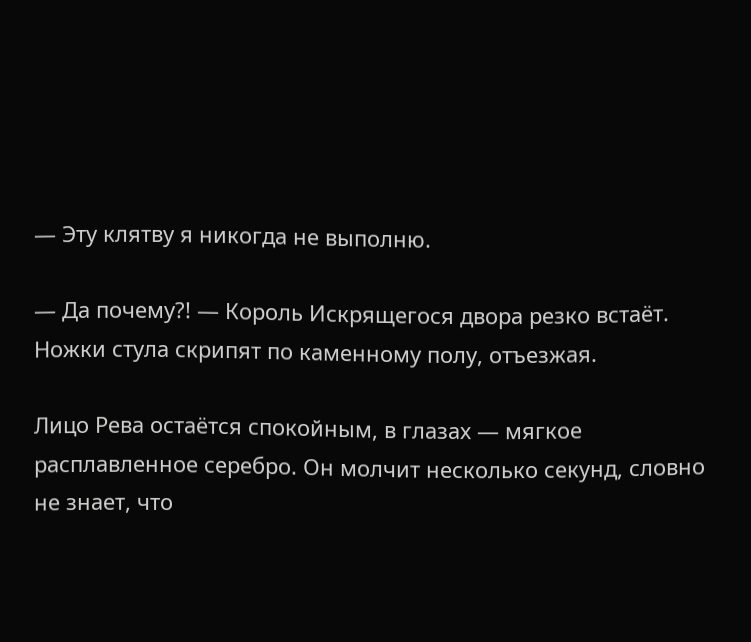— Эту клятву я никогда не выполню.

— Да почему?! — Король Искрящегося двора резко встаёт. Ножки стула скрипят по каменному полу, отъезжая.

Лицо Рева остаётся спокойным, в глазах — мягкое расплавленное серебро. Он молчит несколько секунд, словно не знает, что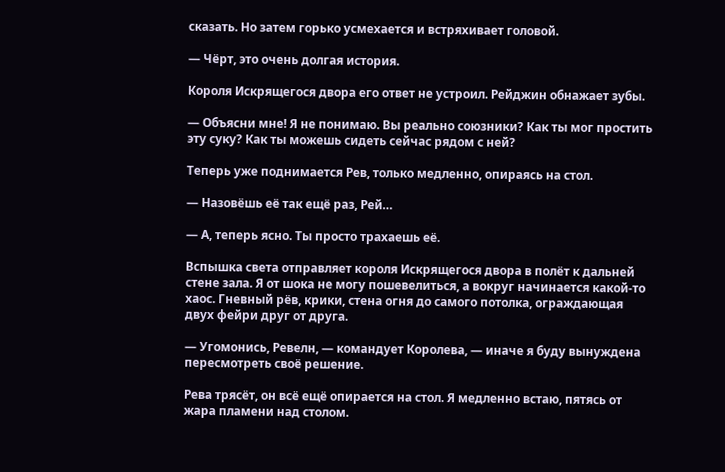сказать. Но затем горько усмехается и встряхивает головой.

— Чёрт, это очень долгая история.

Короля Искрящегося двора его ответ не устроил. Рейджин обнажает зубы.

— Объясни мне! Я не понимаю. Вы реально союзники? Как ты мог простить эту суку? Как ты можешь сидеть сейчас рядом с ней?

Теперь уже поднимается Рев, только медленно, опираясь на стол.

— Назовёшь её так ещё раз, Рей…

— А, теперь ясно. Ты просто трахаешь её.

Вспышка света отправляет короля Искрящегося двора в полёт к дальней стене зала. Я от шока не могу пошевелиться, а вокруг начинается какой-то хаос. Гневный рёв, крики, стена огня до самого потолка, ограждающая двух фейри друг от друга.

— Угомонись, Ревелн, — командует Королева, — иначе я буду вынуждена пересмотреть своё решение.

Рева трясёт, он всё ещё опирается на стол. Я медленно встаю, пятясь от жара пламени над столом.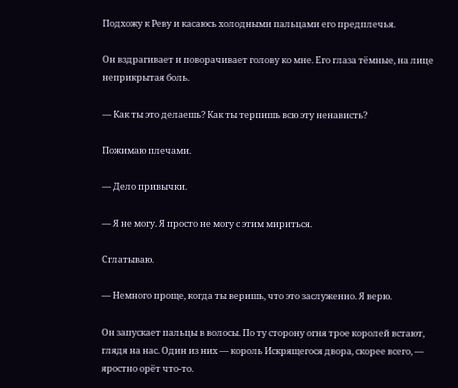Подхожу к Реву и касаюсь холодными пальцами его предплечья.

Он вздрагивает и поворачивает голову ко мне. Его глаза тёмные, на лице неприкрытая боль.

— Как ты это делаешь? Как ты терпишь всю эту ненависть?

Пожимаю плечами.

— Дело привычки.

— Я не могу. Я просто не могу с этим мириться.

Сглатываю.

— Немного проще, когда ты веришь, что это заслуженно. Я верю.

Он запускает пальцы в волосы. По ту сторону огня трое королей встают, глядя на нас. Один из них — король Искрящегося двора, скорее всего, — яростно орёт что-то.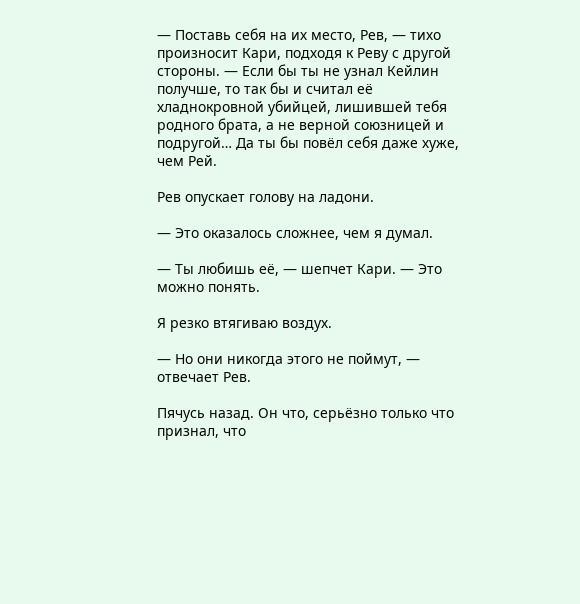— Поставь себя на их место, Рев, — тихо произносит Кари, подходя к Реву с другой стороны. — Если бы ты не узнал Кейлин получше, то так бы и считал её хладнокровной убийцей, лишившей тебя родного брата, а не верной союзницей и подругой… Да ты бы повёл себя даже хуже, чем Рей.

Рев опускает голову на ладони.

— Это оказалось сложнее, чем я думал.

— Ты любишь её, — шепчет Кари. — Это можно понять.

Я резко втягиваю воздух.

— Но они никогда этого не поймут, — отвечает Рев.

Пячусь назад. Он что, серьёзно только что признал, что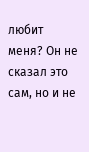любит меня? Он не сказал это сам, но и не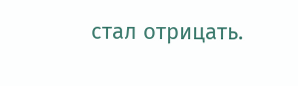стал отрицать.